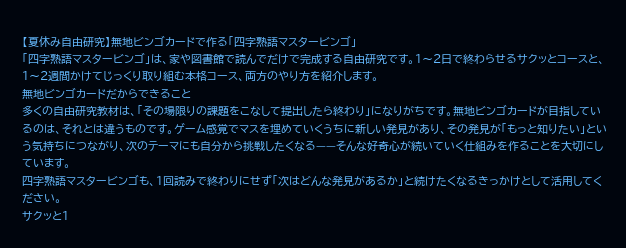【夏休み自由研究】無地ビンゴカードで作る「四字熟語マスタービンゴ」
「四字熟語マスタービンゴ」は、家や図書館で読んでだけで完成する自由研究です。1〜2日で終わらせるサクッとコースと、1〜2週間かけてじっくり取り組む本格コース、両方のやり方を紹介します。
無地ビンゴカードだからできること
多くの自由研究教材は、「その場限りの課題をこなして提出したら終わり」になりがちです。無地ビンゴカードが目指しているのは、それとは違うものです。ゲーム感覚でマスを埋めていくうちに新しい発見があり、その発見が「もっと知りたい」という気持ちにつながり、次のテーマにも自分から挑戦したくなる——そんな好奇心が続いていく仕組みを作ることを大切にしています。
四字熟語マスタービンゴも、1回読みで終わりにせず「次はどんな発見があるか」と続けたくなるきっかけとして活用してください。
サクッと1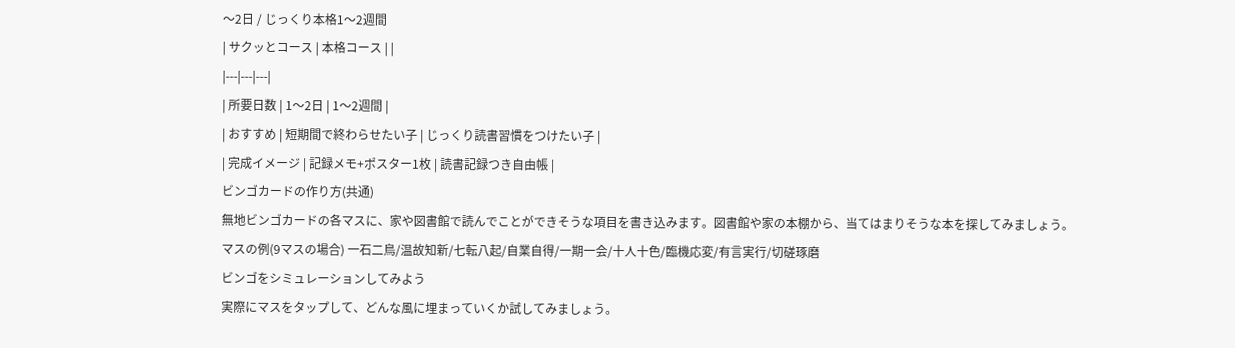〜2日 / じっくり本格1〜2週間
| サクッとコース | 本格コース | |
|---|---|---|
| 所要日数 | 1〜2日 | 1〜2週間 |
| おすすめ | 短期間で終わらせたい子 | じっくり読書習慣をつけたい子 |
| 完成イメージ | 記録メモ+ポスター1枚 | 読書記録つき自由帳 |
ビンゴカードの作り方(共通)
無地ビンゴカードの各マスに、家や図書館で読んでことができそうな項目を書き込みます。図書館や家の本棚から、当てはまりそうな本を探してみましょう。
マスの例(9マスの場合) 一石二鳥/温故知新/七転八起/自業自得/一期一会/十人十色/臨機応変/有言実行/切磋琢磨
ビンゴをシミュレーションしてみよう
実際にマスをタップして、どんな風に埋まっていくか試してみましょう。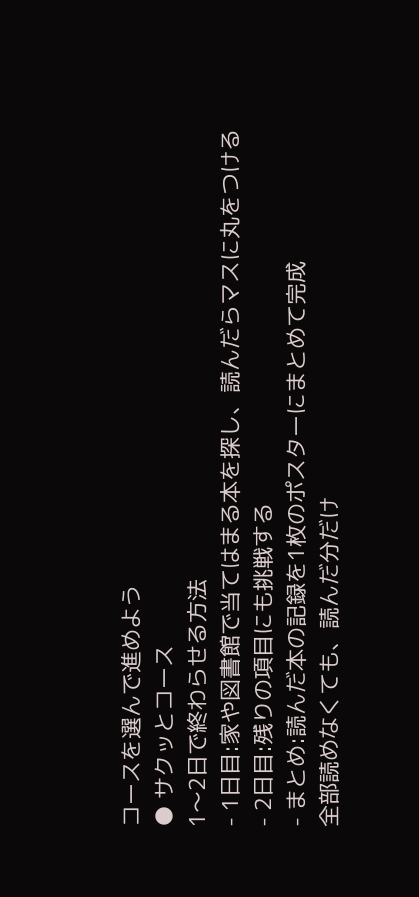コースを選んで進めよう
● サクッとコース
1〜2日で終わらせる方法
- 1日目:家や図書館で当てはまる本を探し、読んだらマスに丸をつける
- 2日目:残りの項目にも挑戦する
- まとめ:読んだ本の記録を1枚のポスターにまとめて完成
全部読めなくても、読んだ分だけ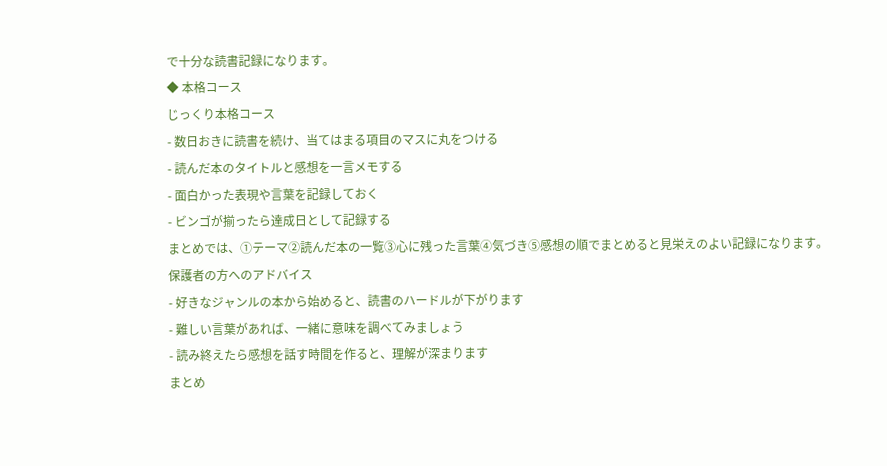で十分な読書記録になります。
◆ 本格コース
じっくり本格コース
- 数日おきに読書を続け、当てはまる項目のマスに丸をつける
- 読んだ本のタイトルと感想を一言メモする
- 面白かった表現や言葉を記録しておく
- ビンゴが揃ったら達成日として記録する
まとめでは、①テーマ②読んだ本の一覧③心に残った言葉④気づき⑤感想の順でまとめると見栄えのよい記録になります。
保護者の方へのアドバイス
- 好きなジャンルの本から始めると、読書のハードルが下がります
- 難しい言葉があれば、一緒に意味を調べてみましょう
- 読み終えたら感想を話す時間を作ると、理解が深まります
まとめ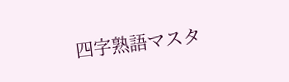四字熟語マスタ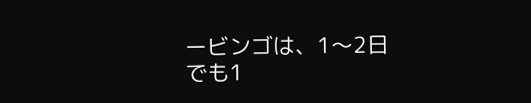ービンゴは、1〜2日でも1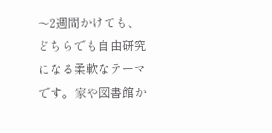〜2週間かけても、どちらでも自由研究になる柔軟なテーマです。家や図書館か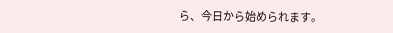ら、今日から始められます。